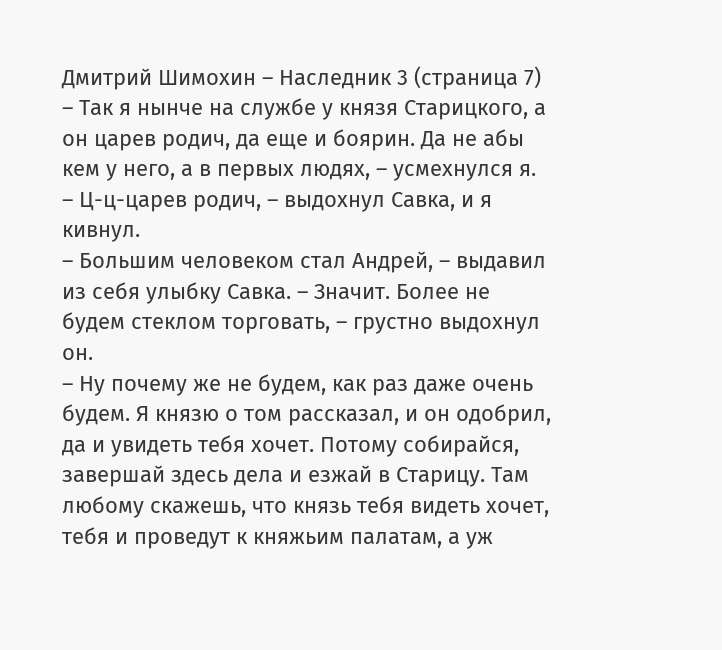Дмитрий Шимохин – Наследник 3 (страница 7)
– Так я нынче на службе у князя Старицкого, а он царев родич, да еще и боярин. Да не абы кем у него, а в первых людях, – усмехнулся я.
– Ц-ц-царев родич, – выдохнул Савка, и я кивнул.
– Большим человеком стал Андрей, – выдавил из себя улыбку Савка. – Значит. Более не будем стеклом торговать, – грустно выдохнул он.
– Ну почему же не будем, как раз даже очень будем. Я князю о том рассказал, и он одобрил, да и увидеть тебя хочет. Потому собирайся, завершай здесь дела и езжай в Старицу. Там любому скажешь, что князь тебя видеть хочет, тебя и проведут к княжьим палатам, а уж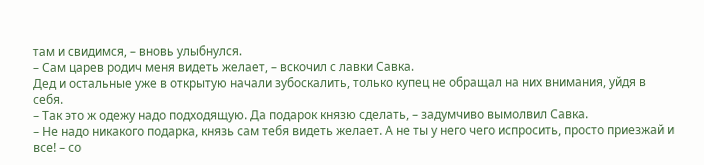там и свидимся, – вновь улыбнулся.
– Сам царев родич меня видеть желает, – вскочил с лавки Савка.
Дед и остальные уже в открытую начали зубоскалить, только купец не обращал на них внимания, уйдя в себя.
– Так это ж одежу надо подходящую. Да подарок князю сделать, – задумчиво вымолвил Савка.
– Не надо никакого подарка, князь сам тебя видеть желает. А не ты у него чего испросить, просто приезжай и все! – со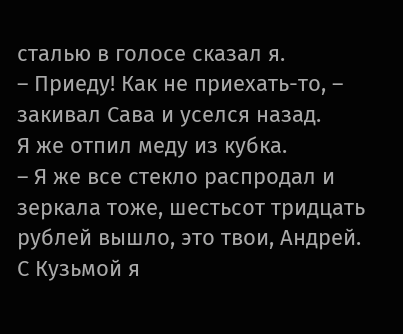сталью в голосе сказал я.
– Приеду! Как не приехать-то, – закивал Сава и уселся назад.
Я же отпил меду из кубка.
– Я же все стекло распродал и зеркала тоже, шестьсот тридцать рублей вышло, это твои, Андрей. С Кузьмой я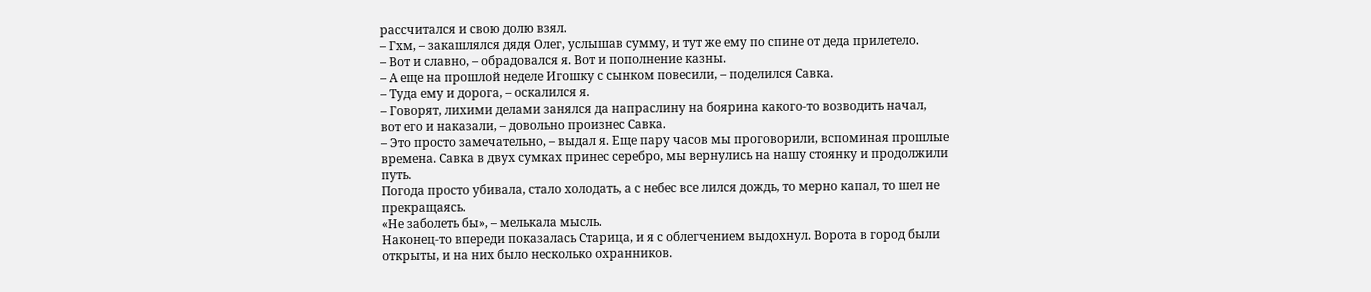рассчитался и свою долю взял.
– Гхм, – закашлялся дядя Олег, услышав сумму, и тут же ему по спине от деда прилетело.
– Вот и славно, – обрадовался я. Вот и пополнение казны.
– А еще на прошлой неделе Игошку с сынком повесили, – поделился Савка.
– Туда ему и дорога, – оскалился я.
– Говорят, лихими делами занялся да напраслину на боярина какого-то возводить начал, вот его и наказали, – довольно произнес Савка.
– Это просто замечательно, – выдал я. Еще пару часов мы проговорили, вспоминая прошлые времена. Савка в двух сумках принес серебро, мы вернулись на нашу стоянку и продолжили путь.
Погода просто убивала, стало холодать, а с небес все лился дождь, то мерно капал, то шел не прекращаясь.
«Не заболеть бы», – мелькала мысль.
Наконец-то впереди показалась Старица, и я с облегчением выдохнул. Ворота в город были открыты, и на них было несколько охранников.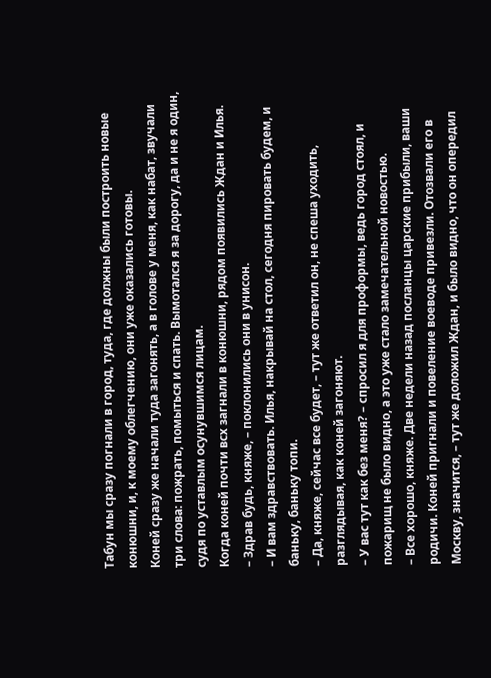Табун мы сразу погнали в город, туда, где должны были построить новые конюшни, и, к моему облегчению, они уже оказались готовы.
Коней сразу же начали туда загонять, а в голове у меня, как набат, звучали три слова: пожрать, помыться и спать. Вымотался я за дорогу, да и не я один, судя по уставлым осунувшимся лицам.
Когда коней почти всх загнали в конюшни, рядом появились Ждан и Илья.
– Здрав будь, княже, – поклонились они в унисон.
– И вам здравствовать. Илья, накрывай на стол, сегодня пировать будем, и баньку, баньку топи.
– Да, княже, сейчас все будет, – тут же ответил он, не спеша уходить, разглядывая, как коней загоняют.
– У вас тут как без меня? – спросил я для проформы, ведь город стоял, и пожарищ не было видно, а это уже стало замечательной новостью.
– Все хорошо, княже. Две недели назад посланцы царские прибыли, ваши родичи. Коней пригнали и повеление воеводе привезли. Отозвали его в Москву, значится, – тут же доложил Ждан, и было видно, что он опередил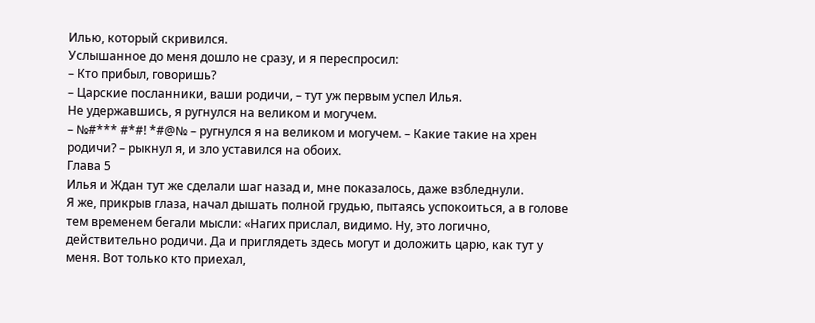Илью, который скривился.
Услышанное до меня дошло не сразу, и я переспросил:
– Кто прибыл, говоришь?
– Царские посланники, ваши родичи, – тут уж первым успел Илья.
Не удержавшись, я ругнулся на великом и могучем.
– №#*** #*#! *#@№ – ругнулся я на великом и могучем. – Какие такие на хрен родичи? – рыкнул я, и зло уставился на обоих.
Глава 5
Илья и Ждан тут же сделали шаг назад и, мне показалось, даже взбледнули.
Я же, прикрыв глаза, начал дышать полной грудью, пытаясь успокоиться, а в голове тем временем бегали мысли: «Нагих прислал, видимо. Ну, это логично, действительно родичи. Да и приглядеть здесь могут и доложить царю, как тут у меня. Вот только кто приехал,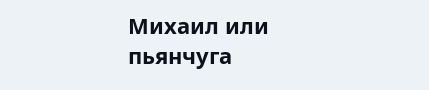Михаил или пьянчуга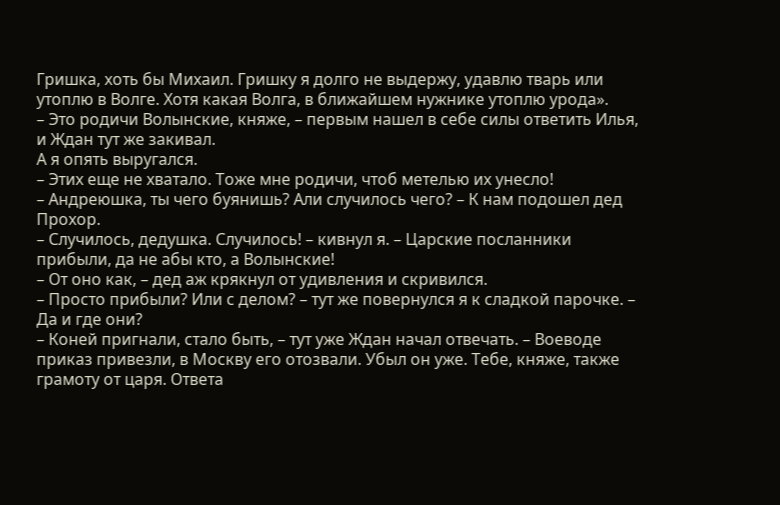Гришка, хоть бы Михаил. Гришку я долго не выдержу, удавлю тварь или утоплю в Волге. Хотя какая Волга, в ближайшем нужнике утоплю урода».
– Это родичи Волынские, княже, – первым нашел в себе силы ответить Илья, и Ждан тут же закивал.
А я опять выругался.
– Этих еще не хватало. Тоже мне родичи, чтоб метелью их унесло!
– Андреюшка, ты чего буянишь? Али случилось чего? – К нам подошел дед Прохор.
– Случилось, дедушка. Случилось! – кивнул я. – Царские посланники прибыли, да не абы кто, а Волынские!
– От оно как, – дед аж крякнул от удивления и скривился.
– Просто прибыли? Или с делом? – тут же повернулся я к сладкой парочке. – Да и где они?
– Коней пригнали, стало быть, – тут уже Ждан начал отвечать. – Воеводе приказ привезли, в Москву его отозвали. Убыл он уже. Тебе, княже, также грамоту от царя. Ответа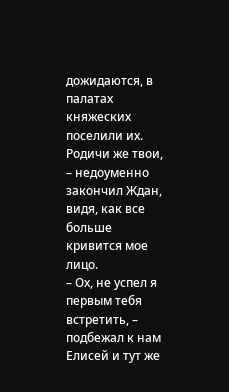дожидаются, в палатах княжеских поселили их. Родичи же твои, – недоуменно закончил Ждан, видя, как все больше кривится мое лицо.
– Ох, не успел я первым тебя встретить, – подбежал к нам Елисей и тут же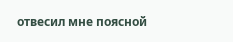отвесил мне поясной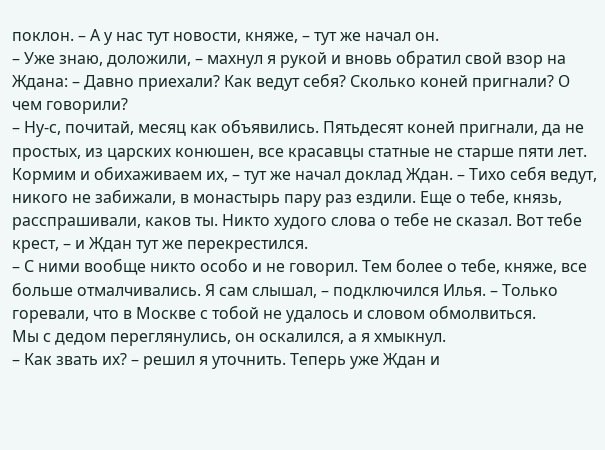поклон. – А у нас тут новости, княже, – тут же начал он.
– Уже знаю, доложили, – махнул я рукой и вновь обратил свой взор на Ждана: – Давно приехали? Как ведут себя? Сколько коней пригнали? О чем говорили?
– Ну-с, почитай, месяц как объявились. Пятьдесят коней пригнали, да не простых, из царских конюшен, все красавцы статные не старше пяти лет. Кормим и обихаживаем их, – тут же начал доклад Ждан. – Тихо себя ведут, никого не забижали, в монастырь пару раз ездили. Еще о тебе, князь, расспрашивали, каков ты. Никто худого слова о тебе не сказал. Вот тебе крест, – и Ждан тут же перекрестился.
– С ними вообще никто особо и не говорил. Тем более о тебе, княже, все больше отмалчивались. Я сам слышал, – подключился Илья. – Только горевали, что в Москве с тобой не удалось и словом обмолвиться.
Мы с дедом переглянулись, он оскалился, а я хмыкнул.
– Как звать их? – решил я уточнить. Теперь уже Ждан и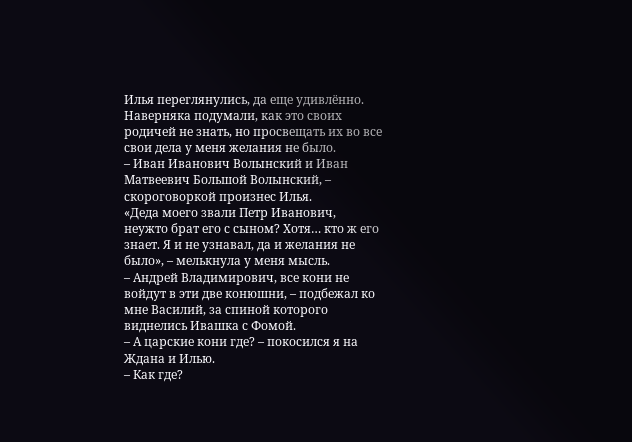Илья переглянулись, да еще удивлённо.
Наверняка подумали, как это своих родичей не знать, но просвещать их во все свои дела у меня желания не было.
– Иван Иванович Волынский и Иван Матвеевич Большой Волынский, – скороговоркой произнес Илья.
«Деда моего звали Петр Иванович, неужто брат его с сыном? Хотя… кто ж его знает. Я и не узнавал, да и желания не было», – мелькнула у меня мысль.
– Андрей Владимирович, все кони не войдут в эти две конюшни, – подбежал ко мне Василий, за спиной которого виднелись Ивашка с Фомой.
– А царские кони где? – покосился я на Ждана и Илью.
– Как где?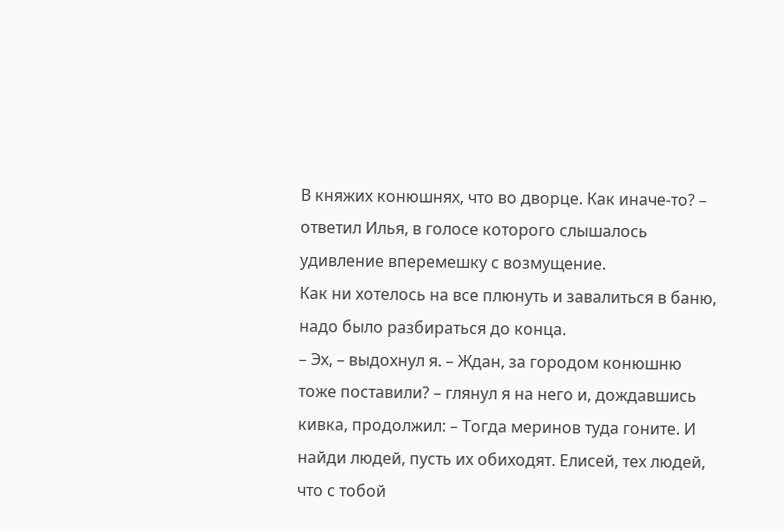В княжих конюшнях, что во дворце. Как иначе-то? – ответил Илья, в голосе которого слышалось удивление вперемешку с возмущение.
Как ни хотелось на все плюнуть и завалиться в баню, надо было разбираться до конца.
– Эх, – выдохнул я. – Ждан, за городом конюшню тоже поставили? – глянул я на него и, дождавшись кивка, продолжил: – Тогда меринов туда гоните. И найди людей, пусть их обиходят. Елисей, тех людей, что с тобой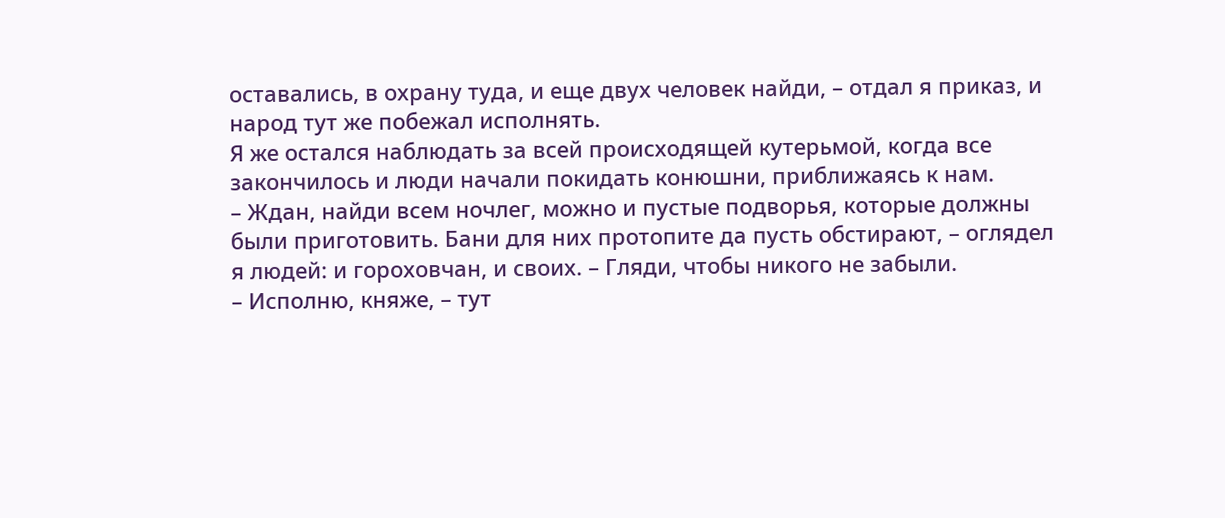оставались, в охрану туда, и еще двух человек найди, – отдал я приказ, и народ тут же побежал исполнять.
Я же остался наблюдать за всей происходящей кутерьмой, когда все закончилось и люди начали покидать конюшни, приближаясь к нам.
– Ждан, найди всем ночлег, можно и пустые подворья, которые должны были приготовить. Бани для них протопите да пусть обстирают, – оглядел я людей: и гороховчан, и своих. – Гляди, чтобы никого не забыли.
– Исполню, княже, – тут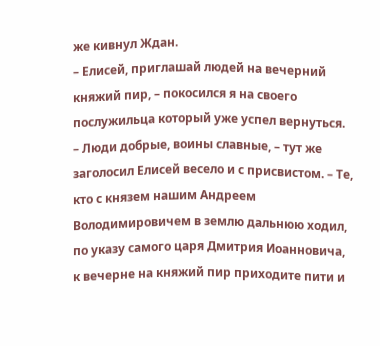же кивнул Ждан.
– Елисей, приглашай людей на вечерний княжий пир, – покосился я на своего послужильца который уже успел вернуться.
– Люди добрые, воины славные, – тут же заголосил Елисей весело и с присвистом. – Те, кто с князем нашим Андреем Володимировичем в землю дальнюю ходил, по указу самого царя Дмитрия Иоанновича, к вечерне на княжий пир приходите пити и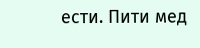ести. Пити мед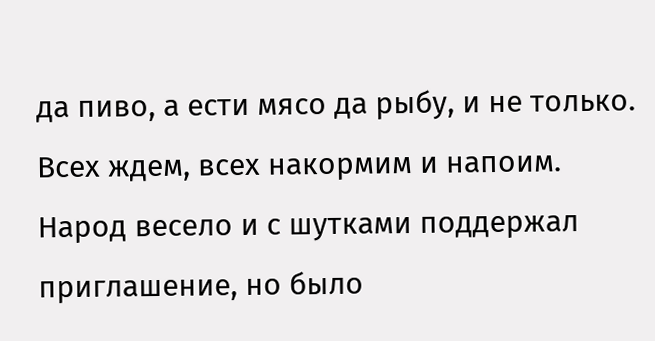да пиво, а ести мясо да рыбу, и не только. Всех ждем, всех накормим и напоим.
Народ весело и с шутками поддержал приглашение, но было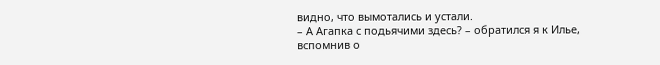видно, что вымотались и устали.
– А Агапка с подьячими здесь? – обратился я к Илье, вспомнив о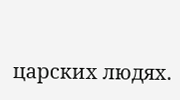царских людях.